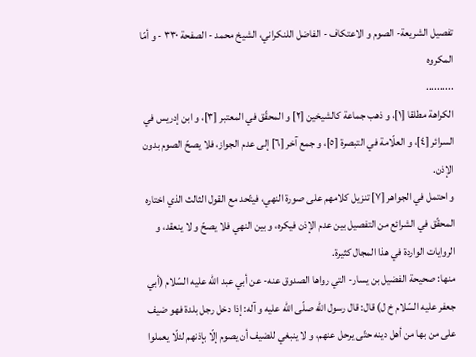تفصيل الشريعة- الصوم و الاعتكاف - الفاضل اللنكراني، الشيخ محمد - الصفحة ٣٣٠ - و أمّا المكروه
..........
الكراهة مطلقا [١]، و ذهب جماعة كالشيخين [٢] و المحقّق في المعتبر [٣]، و ابن إدريس في السرائر [٤]، و العلّامة في التبصرة [٥]، و جمع آخر [٦] إلى عدم الجواز، فلا يصحّ الصوم بدون الإذن.
و احتمل في الجواهر [٧] تنزيل كلامهم على صورة النهي، فيتّحد مع القول الثالث الذي اختاره المحقّق في الشرائع من التفصيل بين عدم الإذن فيكره، و بين النهي فلا يصحّ و لا ينعقد، و الروايات الواردة في هذا المجال كثيرة.
منها: صحيحة الفضيل بن يسار- التي رواها الصدوق عنه- عن أبي عبد اللّه عليه السّلام (أبي جعفر عليه السّلام خ ل) قال: قال رسول اللّه صلّى اللّه عليه و آله: إذا دخل رجل بلدة فهو ضيف على من بها من أهل دينه حتّى يرحل عنهم، و لا ينبغي للضيف أن يصوم إلّا بإذنهم لئلّا يعملوا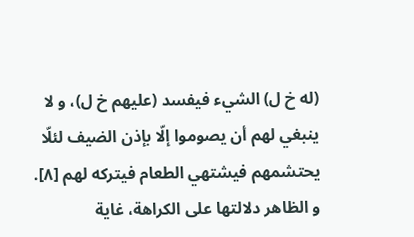(له خ ل) الشيء فيفسد (عليهم خ ل)، و لا ينبغي لهم أن يصوموا إلّا بإذن الضيف لئلّا يحتشمهم فيشتهي الطعام فيتركه لهم [٨].
و الظاهر دلالتها على الكراهة، غاية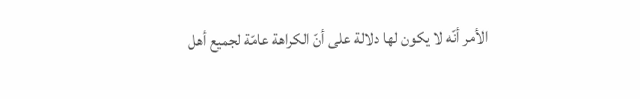الأمر أنّه لا يكون لها دلالة على أنّ الكراهة عامّة لجميع أهل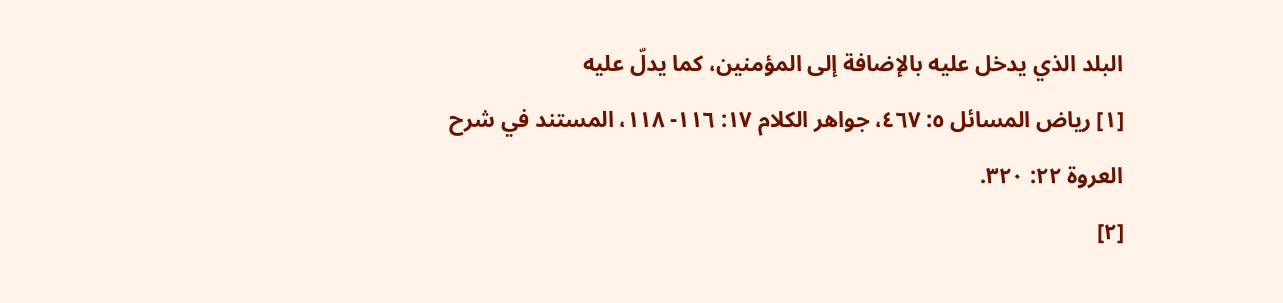البلد الذي يدخل عليه بالإضافة إلى المؤمنين، كما يدلّ عليه
[١] رياض المسائل ٥: ٤٦٧، جواهر الكلام ١٧: ١١٦- ١١٨، المستند في شرح العروة ٢٢: ٣٢٠.
[٢]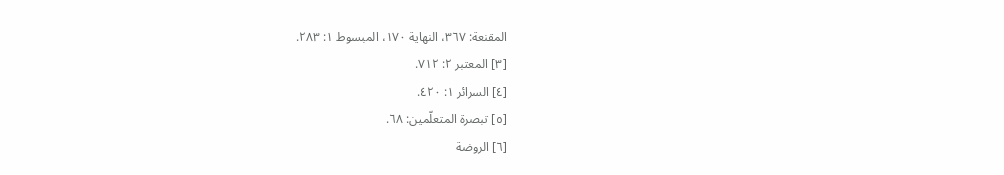المقنعة: ٣٦٧، النهاية ١٧٠، المبسوط ١: ٢٨٣.
[٣] المعتبر ٢: ٧١٢.
[٤] السرائر ١: ٤٢٠.
[٥] تبصرة المتعلّمين: ٦٨.
[٦] الروضة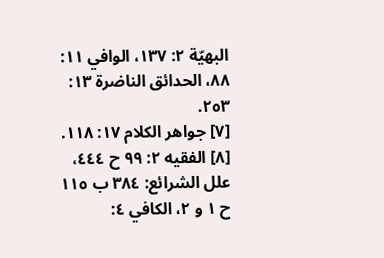البهيّة ٢: ١٣٧، الوافي ١١: ٨٨، الحدائق الناضرة ١٣: ٢٥٣.
[٧] جواهر الكلام ١٧: ١١٨.
[٨] الفقيه ٢: ٩٩ ح ٤٤٤، علل الشرائع: ٣٨٤ ب ١١٥ ح ١ و ٢، الكافي ٤: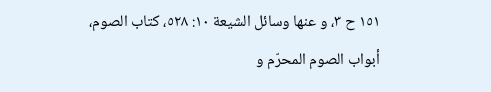١٥١ ح ٣، و عنها وسائل الشيعة ١٠: ٥٢٨، كتاب الصوم، أبواب الصوم المحرّم و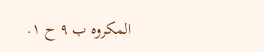المكروه ب ٩ ح ١.